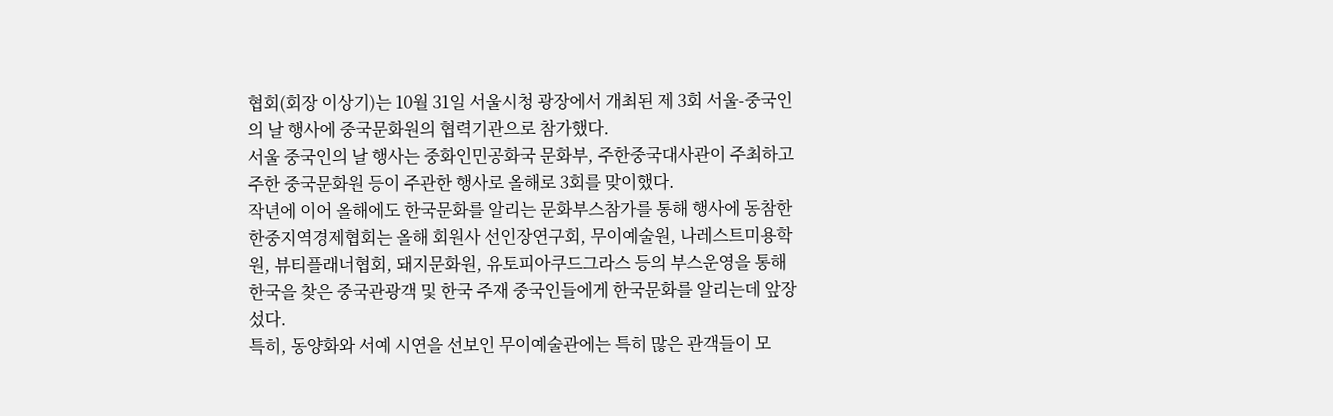협회(회장 이상기)는 10월 31일 서울시청 광장에서 개최된 제 3회 서울-중국인의 날 행사에 중국문화원의 협력기관으로 참가했다.
서울 중국인의 날 행사는 중화인민공화국 문화부, 주한중국대사관이 주최하고 주한 중국문화원 등이 주관한 행사로 올해로 3회를 맞이했다.
작년에 이어 올해에도 한국문화를 알리는 문화부스참가를 통해 행사에 동참한 한중지역경제협회는 올해 회원사 선인장연구회, 무이예술원, 나레스트미용학원, 뷰티플래너협회, 돼지문화원, 유토피아쿠드그라스 등의 부스운영을 통해 한국을 찾은 중국관광객 및 한국 주재 중국인들에게 한국문화를 알리는데 앞장섰다.
특히, 동양화와 서예 시연을 선보인 무이예술관에는 특히 많은 관객들이 모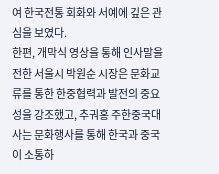여 한국전통 회화와 서예에 깊은 관심을 보였다.
한편, 개막식 영상을 통해 인사말을 전한 서울시 박원순 시장은 문화교류를 통한 한중협력과 발전의 중요성을 강조했고, 추궈홍 주한중국대사는 문화행사를 통해 한국과 중국이 소통하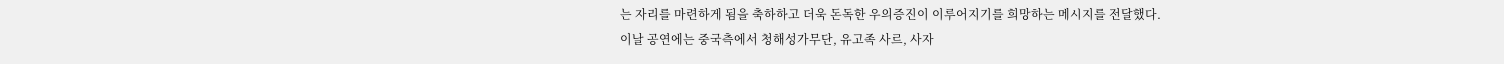는 자리를 마련하게 됨을 축하하고 더욱 돈독한 우의증진이 이루어지기를 희망하는 메시지를 전달했다.
이날 공연에는 중국측에서 청해성가무단, 유고족 사르, 사자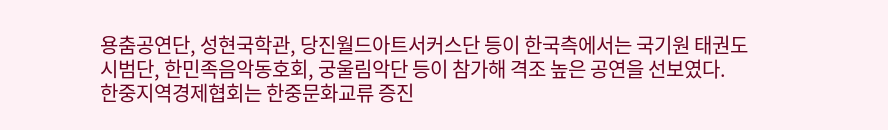용춤공연단, 성현국학관, 당진월드아트서커스단 등이 한국측에서는 국기원 태권도시범단, 한민족음악동호회, 궁울림악단 등이 참가해 격조 높은 공연을 선보였다.
한중지역경제협회는 한중문화교류 증진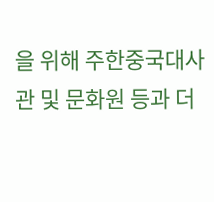을 위해 주한중국대사관 및 문화원 등과 더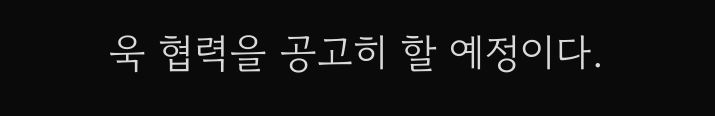욱 협력을 공고히 할 예정이다.